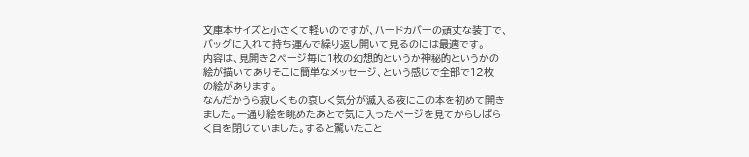文庫本サイズと小さくて軽いのですが、ハードカバーの頑丈な装丁で、
バッグに入れて持ち運んで繰り返し開いて見るのには最適です。
内容は、見開き2ページ毎に1枚の幻想的というか神秘的というかの
絵が描いてありそこに簡単なメッセージ、という感じで全部で12枚
の絵があります。
なんだかうら寂しくもの哀しく気分が滅入る夜にこの本を初めて開き
ました。一通り絵を眺めたあとで気に入ったページを見てからしばら
く目を閉じていました。すると驚いたこと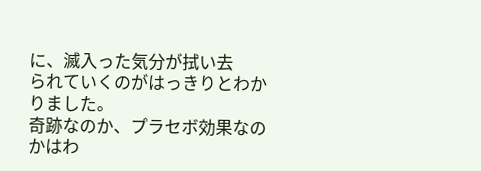に、滅入った気分が拭い去
られていくのがはっきりとわかりました。
奇跡なのか、プラセボ効果なのかはわ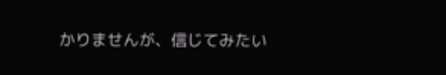かりませんが、信じてみたい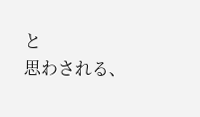と
思わされる、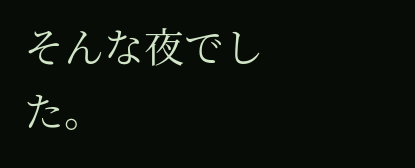そんな夜でした。